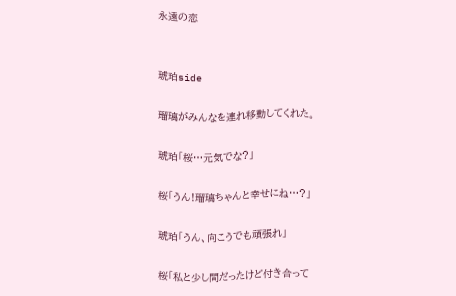永遠の恋


琥珀side

瑠璃がみんなを連れ移動してくれた。

琥珀「桜…元気でな?」

桜「うん!瑠璃ちゃんと幸せにね…?」

琥珀「うん、向こうでも頑張れ」

桜「私と少し間だったけど付き合って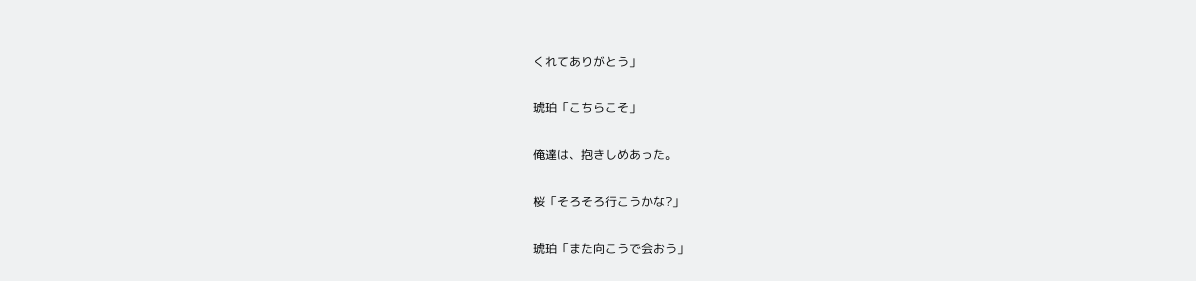くれてありがとう」

琥珀「こちらこそ」

俺達は、抱きしめあった。

桜「そろそろ行こうかな?」

琥珀「また向こうで会おう」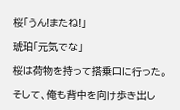桜「うん!またね!」

琥珀「元気でな」

桜は荷物を持って搭乗口に行った。

そして、俺も背中を向け歩き出し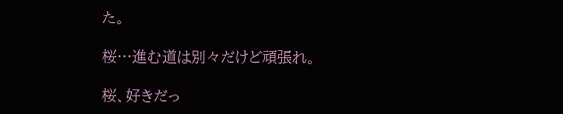た。

桜…進む道は別々だけど頑張れ。

桜、好きだっ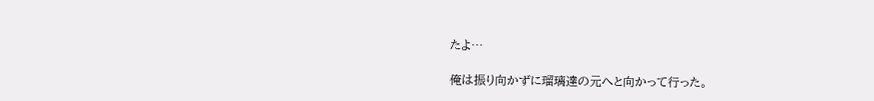たよ…

俺は振り向かずに瑠璃達の元へと向かって行った。